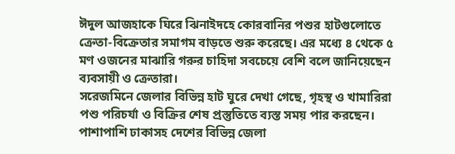ঈদুল আজহাকে ঘিরে ঝিনাইদহে কোরবানির পশুর হাটগুলোতে ক্রেতা-বিক্রেতার সমাগম বাড়তে শুরু করেছে। এর মধ্যে ৪ থেকে ৫ মণ ওজনের মাঝারি গরুর চাহিদা সবচেয়ে বেশি বলে জানিয়েছেন ব্যবসায়ী ও ক্রেতারা।
সরেজমিনে জেলার বিভিন্ন হাট ঘুরে দেখা গেছে, গৃহস্থ ও খামারিরা পশু পরিচর্যা ও বিক্রির শেষ প্রস্তুতিতে ব্যস্ত সময় পার করছেন। পাশাপাশি ঢাকাসহ দেশের বিভিন্ন জেলা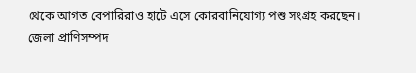থেকে আগত বেপারিরাও হাটে এসে কোরবানিযোগ্য পশু সংগ্রহ করছেন।
জেলা প্রাণিসম্পদ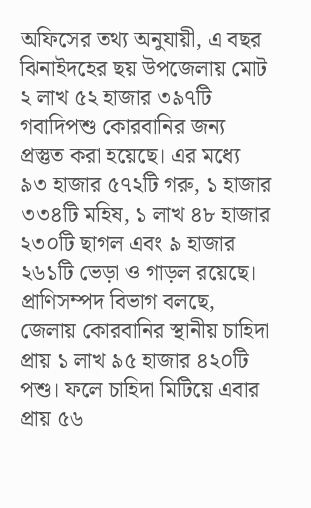অফিসের তথ্য অনুযায়ী, এ বছর ঝিনাইদহের ছয় উপজেলায় মোট ২ লাখ ৫২ হাজার ৩৯৭টি গবাদিপশু কোরবানির জন্য প্রস্তুত করা হয়েছে। এর মধ্যে ৯৩ হাজার ৫৭২টি গরু, ১ হাজার ৩৩৪টি মহিষ, ১ লাখ ৪৮ হাজার ২৩০টি ছাগল এবং ৯ হাজার ২৬১টি ভেড়া ও গাড়ল রয়েছে।
প্রাণিসম্পদ বিভাগ বলছে, জেলায় কোরবানির স্থানীয় চাহিদা প্রায় ১ লাখ ৯৫ হাজার ৪২০টি পশু। ফলে চাহিদা মিটিয়ে এবার প্রায় ৫৬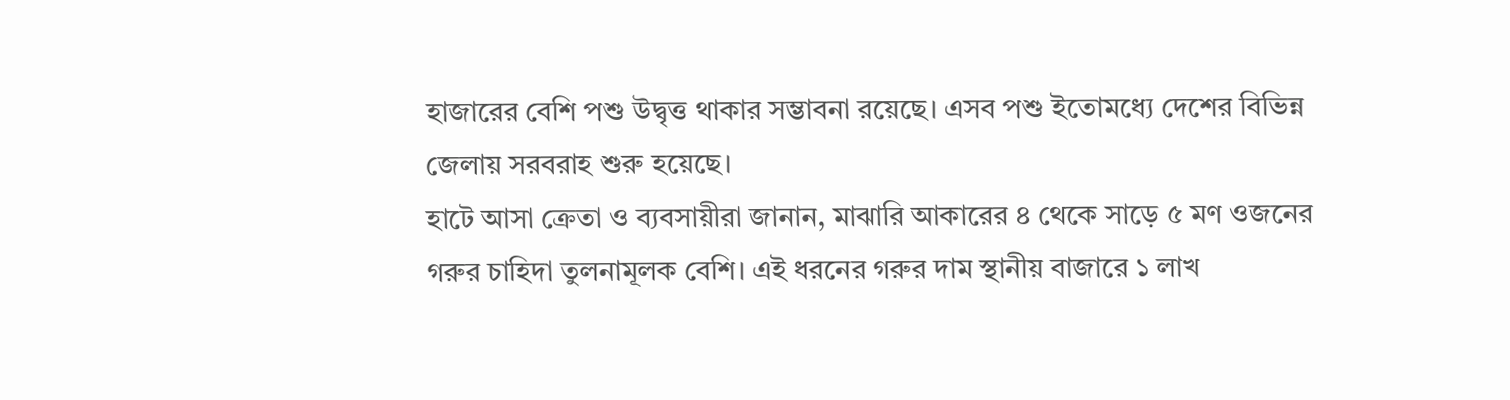হাজারের বেশি পশু উদ্বৃত্ত থাকার সম্ভাবনা রয়েছে। এসব পশু ইতোমধ্যে দেশের বিভিন্ন জেলায় সরবরাহ শুরু হয়েছে।
হাটে আসা ক্রেতা ও ব্যবসায়ীরা জানান, মাঝারি আকারের ৪ থেকে সাড়ে ৫ মণ ওজনের গরুর চাহিদা তুলনামূলক বেশি। এই ধরনের গরুর দাম স্থানীয় বাজারে ১ লাখ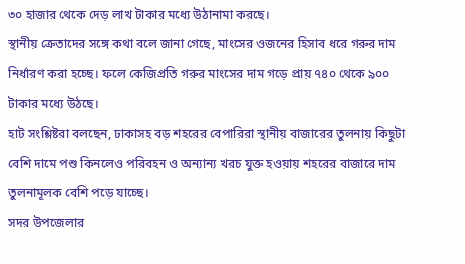৩০ হাজার থেকে দেড় লাখ টাকার মধ্যে উঠানামা করছে।
স্থানীয় ক্রেতাদের সঙ্গে কথা বলে জানা গেছে, মাংসের ওজনের হিসাব ধরে গরুর দাম নির্ধারণ করা হচ্ছে। ফলে কেজিপ্রতি গরুর মাংসের দাম গড়ে প্রায় ৭৪০ থেকে ৯০০ টাকার মধ্যে উঠছে।
হাট সংশ্লিষ্টরা বলছেন, ঢাকাসহ বড় শহরের বেপারিরা স্থানীয় বাজারের তুলনায় কিছুটা বেশি দামে পশু কিনলেও পরিবহন ও অন্যান্য খরচ যুক্ত হওয়ায় শহরের বাজারে দাম তুলনামূলক বেশি পড়ে যাচ্ছে।
সদর উপজেলার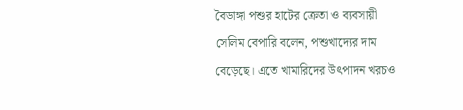বৈডাঙ্গা পশুর হাটের ক্রেতা ও ব্যবসায়ী সেলিম বেপারি বলেন, পশুখাদ্যের দাম বেড়েছে। এতে খামারিদের উৎপাদন খরচও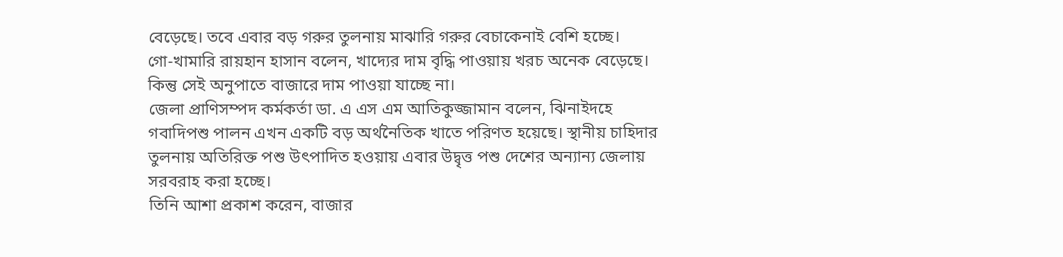বেড়েছে। তবে এবার বড় গরুর তুলনায় মাঝারি গরুর বেচাকেনাই বেশি হচ্ছে।
গো-খামারি রায়হান হাসান বলেন, খাদ্যের দাম বৃদ্ধি পাওয়ায় খরচ অনেক বেড়েছে। কিন্তু সেই অনুপাতে বাজারে দাম পাওয়া যাচ্ছে না।
জেলা প্রাণিসম্পদ কর্মকর্তা ডা. এ এস এম আতিকুজ্জামান বলেন, ঝিনাইদহে গবাদিপশু পালন এখন একটি বড় অর্থনৈতিক খাতে পরিণত হয়েছে। স্থানীয় চাহিদার তুলনায় অতিরিক্ত পশু উৎপাদিত হওয়ায় এবার উদ্বৃত্ত পশু দেশের অন্যান্য জেলায় সরবরাহ করা হচ্ছে।
তিনি আশা প্রকাশ করেন, বাজার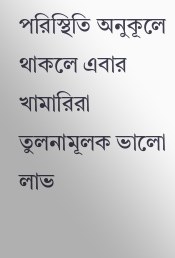পরিস্থিতি অনুকূলে থাকলে এবার খামারিরা তুলনামূলক ভালো লাভ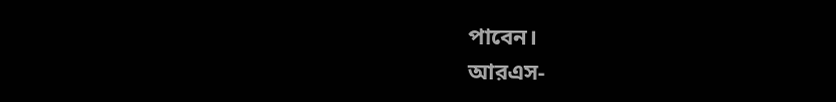পাবেন।
আরএস-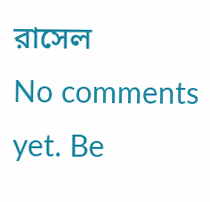রাসেল
No comments yet. Be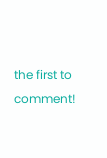the first to comment!